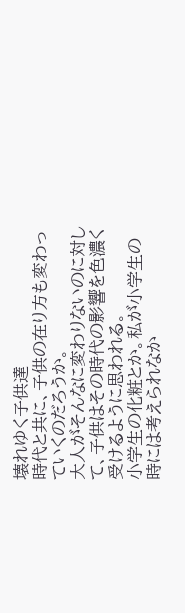壊れゆく子供達
時代と共に、子供の在り方も変わっていくのだろうか。
大人がそんなに変わりないのに対して、子供はその時代の影響を色濃く受けるように思われる。
小学生の化粧とか。私が小学生の時には考えられなか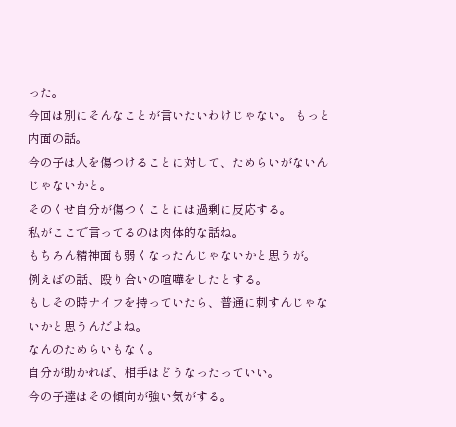った。
今回は別にそんなことが言いたいわけじゃない。 もっと内面の話。
今の子は人を傷つけることに対して、ためらいがないんじゃないかと。
そのくせ自分が傷つくことには過剰に反応する。
私がここで言ってるのは肉体的な話ね。
もちろん精神面も弱くなったんじゃないかと思うが。
例えばの話、殴り合いの喧嘩をしたとする。
もしその時ナイフを持っていたら、普通に刺すんじゃないかと思うんだよね。
なんのためらいもなく。
自分が助かれば、相手はどうなったっていい。
今の子達はその傾向が強い気がする。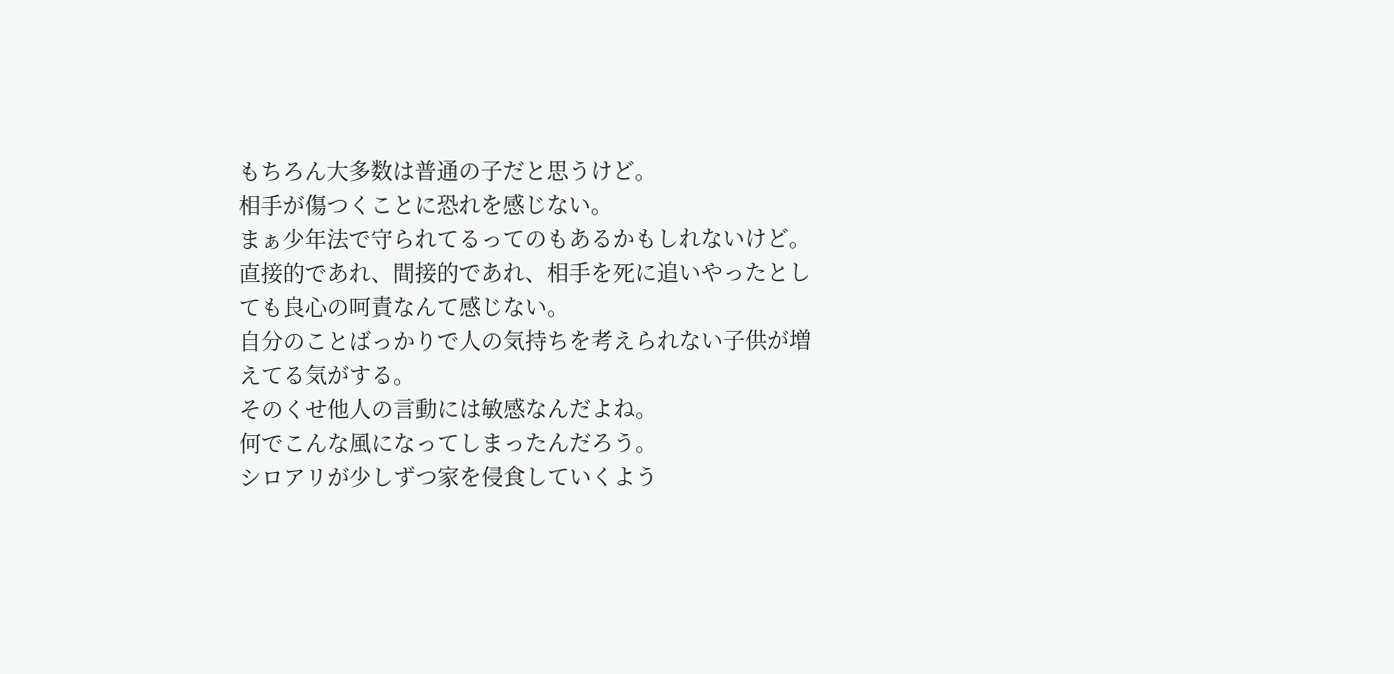もちろん大多数は普通の子だと思うけど。
相手が傷つくことに恐れを感じない。
まぁ少年法で守られてるってのもあるかもしれないけど。
直接的であれ、間接的であれ、相手を死に追いやったとしても良心の呵責なんて感じない。
自分のことばっかりで人の気持ちを考えられない子供が増えてる気がする。
そのくせ他人の言動には敏感なんだよね。
何でこんな風になってしまったんだろう。
シロアリが少しずつ家を侵食していくよう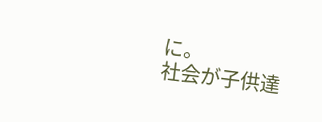に。
社会が子供達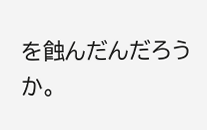を蝕んだんだろうか。